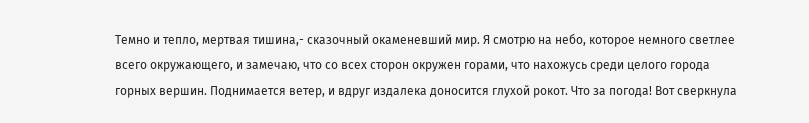Темно и тепло, мертвая тишина,- сказочный окаменевший мир. Я смотрю на небо, которое немного светлее всего окружающего, и замечаю, что со всех сторон окружен горами, что нахожусь среди целого города горных вершин. Поднимается ветер, и вдруг издалека доносится глухой рокот. Что за погода! Вот сверкнула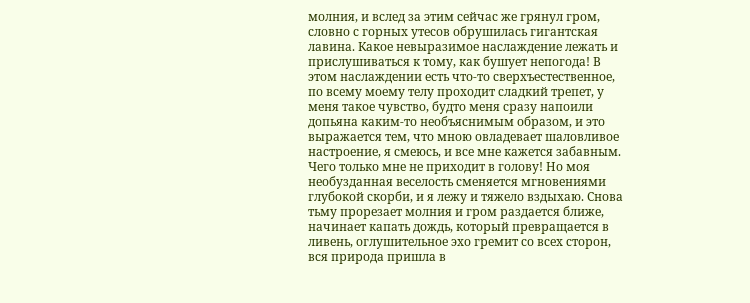молния, и вслед за этим сейчас же грянул гром, словно с горных утесов обрушилась гигантская лавина. Какое невыразимое наслаждение лежать и прислушиваться к тому, как бушует непогода! В этом наслаждении есть что-то сверхъестественное, по всему моему телу проходит сладкий трепет, у меня такое чувство, будто меня сразу напоили допьяна каким-то необъяснимым образом, и это выражается тем, что мною овладевает шаловливое настроение, я смеюсь, и все мне кажется забавным. Чего только мне не приходит в голову! Но моя необузданная веселость сменяется мгновениями глубокой скорби, и я лежу и тяжело вздыхаю. Снова тьму прорезает молния и гром раздается ближе, начинает капать дождь, который превращается в ливень, оглушительное эхо гремит со всех сторон, вся природа пришла в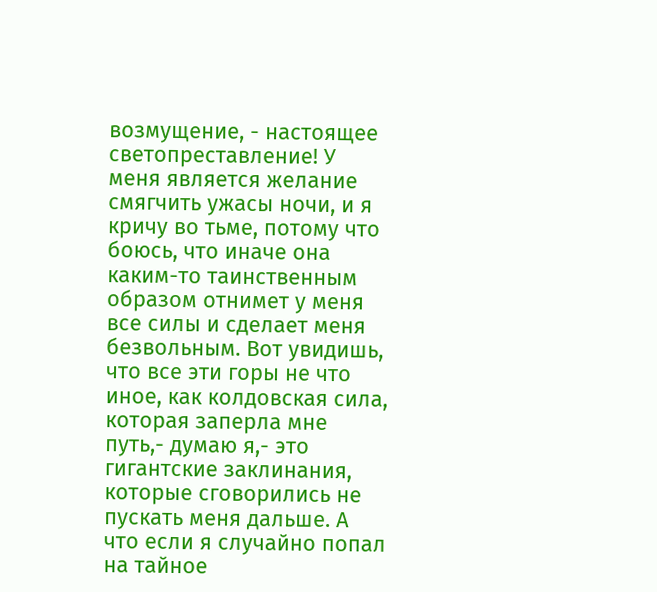возмущение, - настоящее светопреставление! У меня является желание смягчить ужасы ночи, и я кричу во тьме, потому что боюсь, что иначе она каким-то таинственным образом отнимет у меня все силы и сделает меня безвольным. Вот увидишь, что все эти горы не что иное, как колдовская сила, которая заперла мне путь,- думаю я,- это гигантские заклинания, которые сговорились не пускать меня дальше. А что если я случайно попал на тайное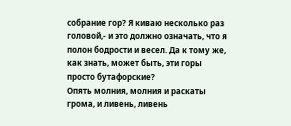собрание гор? Я киваю несколько раз головой,- и это должно означать, что я полон бодрости и весел. Да к тому же, как знать, может быть, эти горы просто бутафорские?
Опять молния, молния и раскаты грома, и ливень, ливень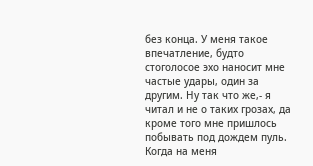без конца. У меня такое впечатление, будто стоголосое эхо наносит мне частые удары, один за другим. Ну так что же,- я читал и не о таких грозах, да кроме того мне пришлось побывать под дождем пуль.
Когда на меня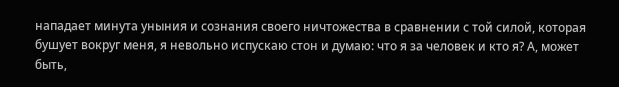нападает минута уныния и сознания своего ничтожества в сравнении с той силой, которая бушует вокруг меня, я невольно испускаю стон и думаю: что я за человек и кто я? А, может быть,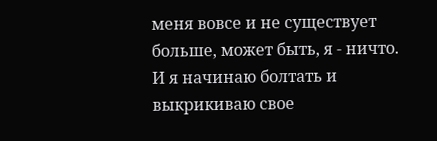меня вовсе и не существует больше, может быть, я - ничто. И я начинаю болтать и выкрикиваю свое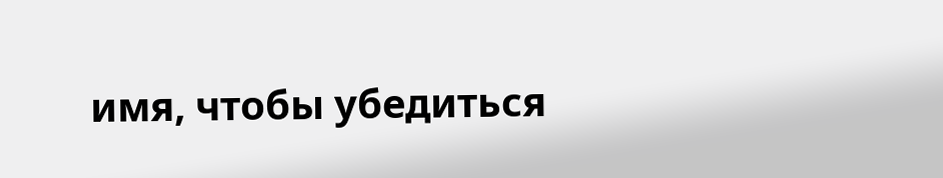имя, чтобы убедиться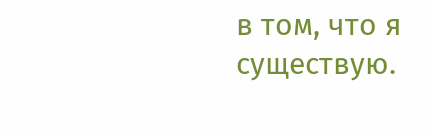в том, что я существую.